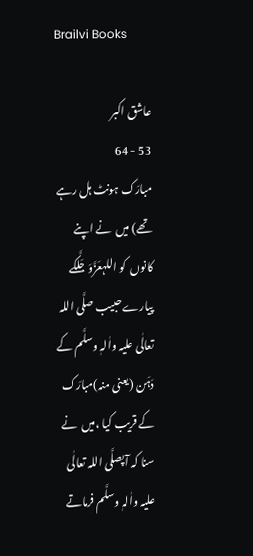Brailvi Books

عاشق اکبر
53 - 64
مبارَک ہونٹ ہل رہے تھے) میں  نے اپنے کانوں  کو اللہعَزَّوَجَلَّکے پیارے حبیب صلَّی اللہ تعالٰی علیہ واٰلہٖ وسلَّم کے دَہَن (یعنی منہ)مبارَک کے قریب کیا ،میں  نے سنا کہ آپصلَّی اللہ تعالٰی علیہ واٰلہٖ وسلَّم فرماتے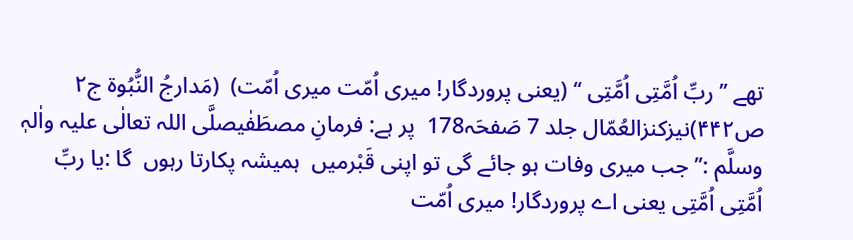تھے ’’ ربِّ اُمَّتِی اُمَّتِی ‘‘ (یعنی پروردگار! میری اُمّت میری اُمّت)  (مَدارجُ النُّبُوۃ ج۲ ص۴۴۲)نیزکنزالعُمّال جلد 7 صَفحَہ178  پر ہے: فرمانِ مصطَفٰیصلَّی اللہ تعالٰی علیہ واٰلہٖ وسلَّم :’’ جب میری وفات ہو جائے گی تو اپنی قَبْرمیں  ہمیشہ پکارتا رہوں  گا :یا ربِّ اُمَّتِی اُمَّتِی یعنی اے پروردگار! میری اُمّت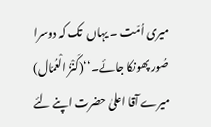میری اُمّت ۔ یہاں  تک کہ دوسرا صُور پھونکا جائے۔‘‘(کَنْزُ الْعُمّال) میرے آقا اعلیٰ حضرت اپنے لئے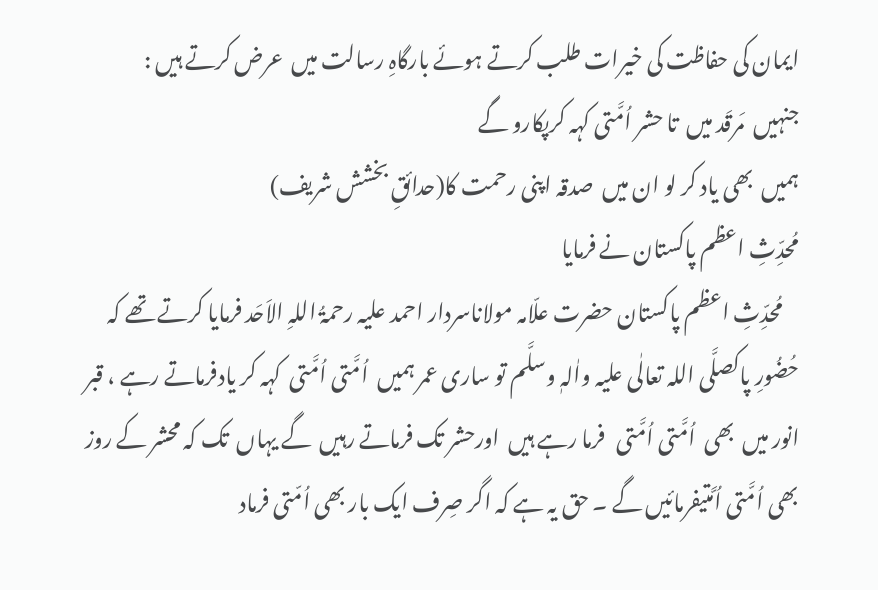ایمان کی حفاظت کی خیرات طلب کرتے ہوئے بارگاہِ رسالت میں  عرض کرتے ہیں :
جنہیں  مَرقَد میں  تا حشر اُمَّتی کہہ کرپکارو گے
ہمیں  بھی یاد کر لو ان میں  صدقہ اپنی رحمت کا(حدائقِ بخشش شریف)
مُحدِّثِ اعظم پاکستان نے فرمایا
    مُحدِّثِ اعظم پاکستان حضرت علّامہ مولاناسردار احمد علیہ رحمۃُ اللہِ الاَحَد فرمایا کرتے تھے کہ حُضُورِ پاکصلَّی اللہ تعالٰی علیہ واٰلہٖ وسلَّم تو ساری عمر ہمیں  اُمَّتی اُمَّتی  کہہ کر یادفرماتے رہے ، قبر انور میں  بھی  اُمَّتی اُمَّتی   فرما رہے ہیں  اورحشر تک فرماتے رہیں  گے یہاں  تک کہ محشر کے روز بھی اُمَّتی اُمَّتیفرمائیں گے ۔ حق یہ ہے کہ اگر صِرف ایک بار بھی اُمّتی فرماد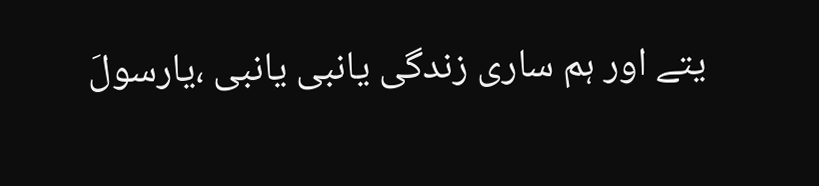یتے اور ہم ساری زندگی یانبی یانبی ،یارسولَ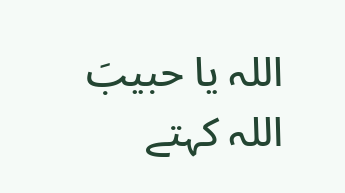اللہ یا حبیبَ اللہ کہتے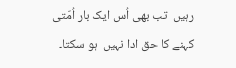رہیں  تب بھی اُس ایک بار اُمّتی کہنے کا حق ادا نہیں  ہو سکتا۔